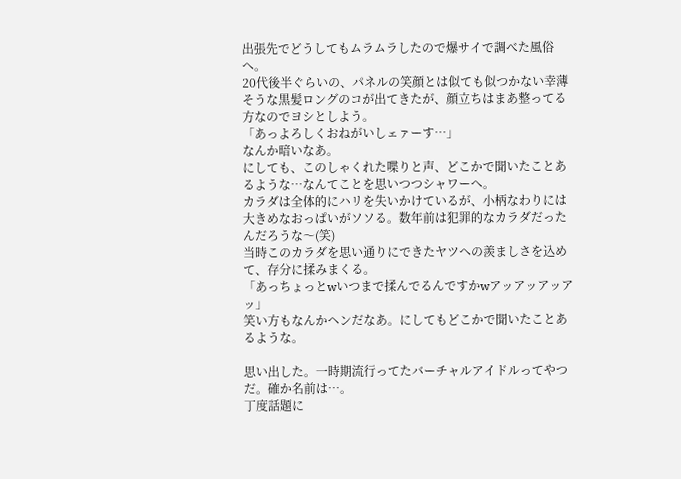出張先でどうしてもムラムラしたので爆サイで調べた風俗へ。
20代後半ぐらいの、パネルの笑顔とは似ても似つかない幸薄そうな黒髪ロングのコが出てきたが、顔立ちはまあ整ってる方なのでヨシとしよう。
「あっよろしくおねがいしェァーす…」
なんか暗いなあ。
にしても、このしゃくれた喋りと声、どこかで聞いたことあるような…なんてことを思いつつシャワーへ。
カラダは全体的にハリを失いかけているが、小柄なわりには大きめなおっぱいがソソる。数年前は犯罪的なカラダだったんだろうな〜(笑)
当時このカラダを思い通りにできたヤツへの羨ましさを込めて、存分に揉みまくる。
「あっちょっとwいつまで揉んでるんですかwアッアッアッアッ」
笑い方もなんかヘンだなあ。にしてもどこかで聞いたことあるような。

思い出した。一時期流行ってたバーチャルアイドルってやつだ。確か名前は…。
丁度話題に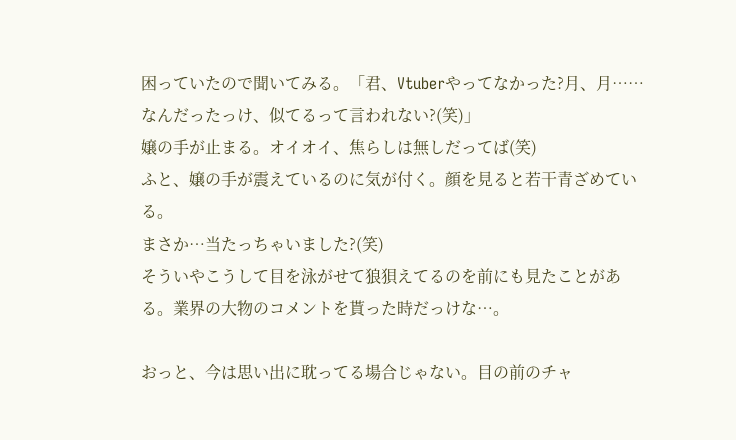困っていたので聞いてみる。「君、Vtuberやってなかった?月、月……なんだったっけ、似てるって言われない?(笑)」
嬢の手が止まる。オイオイ、焦らしは無しだってば(笑)
ふと、嬢の手が震えているのに気が付く。顔を見ると若干青ざめている。
まさか…当たっちゃいました?(笑)
そういやこうして目を泳がせて狼狽えてるのを前にも見たことがある。業界の大物のコメントを貰った時だっけな…。

おっと、今は思い出に耽ってる場合じゃない。目の前のチャ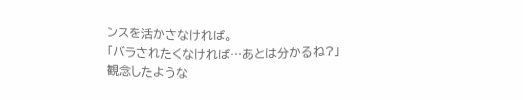ンスを活かさなければ。
「バラされたくなければ…あとは分かるね?」
観念したような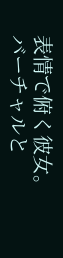表情で俯く彼女。
バーチャルと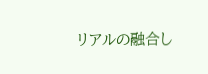リアルの融合し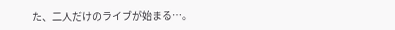た、二人だけのライブが始まる…。